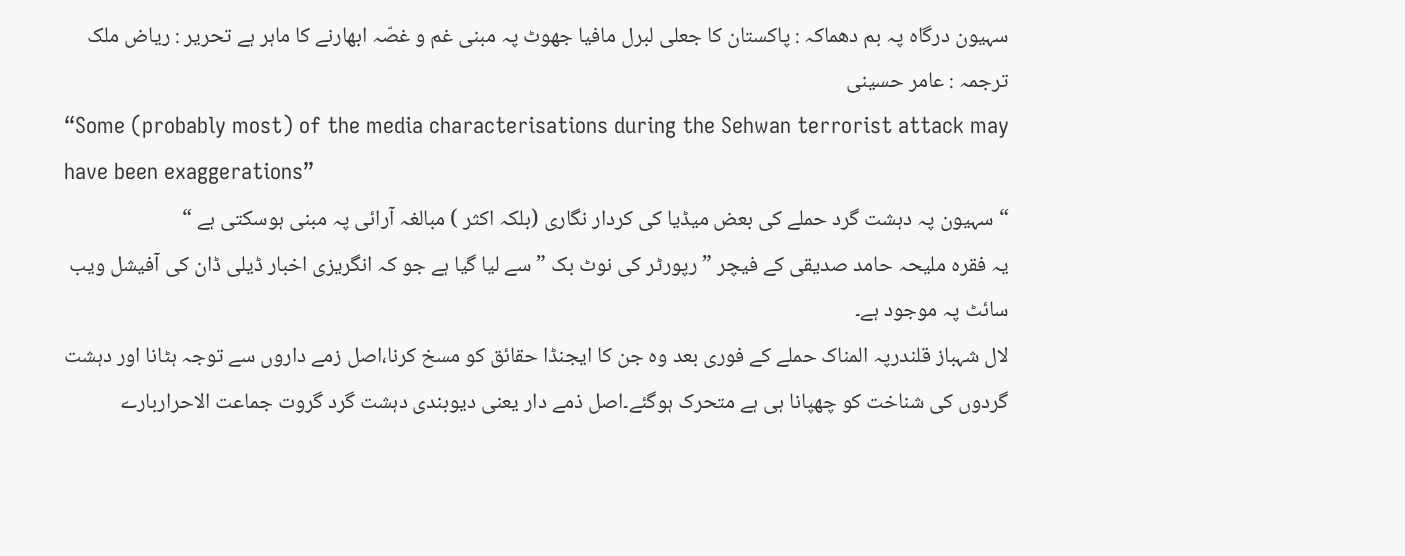سہیون درگاہ پہ بم دھماکہ : پاکستان کا جعلی لبرل مافیا جھوٹ پہ مبنی غم و غصّہ ابھارنے کا ماہر ہے تحریر : ریاض ملک ترجمہ : عامر حسینی
“Some (probably most) of the media characterisations during the Sehwan terrorist attack may have been exaggerations”
“سہیون پہ دہشت گرد حملے کی بعض میڈیا کی کردار نگاری (بلکہ اکثر ) مبالغہ آرائی پہ مبنی ہوسکتی ہے “
یہ فقرہ ملیحہ حامد صدیقی کے فیچر ” رپورٹر کی نوٹ بک ” سے لیا گیا ہے جو کہ انگریزی اخبار ڈیلی ڈان کی آفیشل ویب سائٹ پہ موجود ہے۔
لال شہباز قلندرپہ المناک حملے کے فوری بعد وہ جن کا ایجنڈا حقائق کو مسخ کرنا،اصل زمے داروں سے توجہ ہٹانا اور دہشت گردوں کی شناخت کو چھپانا ہی ہے متحرک ہوگئے۔اصل ذمے دار یعنی دیوبندی دہشت گرد گروت جماعت الاحراربارے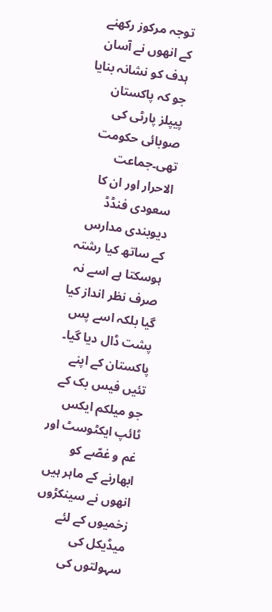توجہ مرکوز رکھنے کے انھوں نے آسان ہدف کو نشانہ بنایا جو کہ پاکستان پیپلز پارٹی کی صوبائی حکومت تھی۔جماعت الاحرار اور ان کا سعودی فنڈڈ دیوبندی مدارس کے ساتھ کیا رشتہ ہوسکتا ہے اسے نہ صرف نظر انداز کیا گیا بلکہ اسے پس پشت ڈال دیا گیا۔
پاکستان کے اپنے تئیں فیس بک کے جو میلکم ایکس ٹائپ ایکٹوسٹ اور غم و غصّے کو ابھارنے کے ماہر ہیں انھوں نے سینکڑوں زخمیوں کے لئے میڈیکل کی سہولتوں کی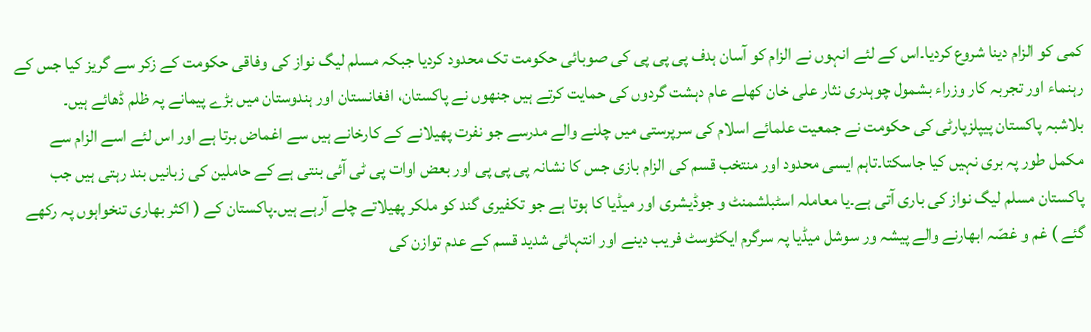کمی کو الزام دینا شروع کردیا۔اس کے لئے انہوں نے الزام کو آسان ہدف پی پی پی کی صوبائی حکومت تک محدود کردیا جبکہ مسلم لیگ نواز کی وفاقی حکومت کے زکر سے گریز کیا جس کے رہنماء اور تجربہ کار وزراء بشمول چوہدری نثار علی خان کھلے عام دہشت گردوں کی حمایت کرتے ہیں جنھوں نے پاکستان، افغانستان اور ہندوستان میں بڑے پیمانے پہ ظلم ڈھائے ہیں۔
بلاشبہ پاکستان پیپلزپارٹی کی حکومت نے جمعیت علمائے اسلام کی سرپرستی میں چلنے والے مدرسے جو نفرت پھیلانے کے کارخانے ہیں سے اغماض برتا ہے اور اس لئے اسے الزام سے مکمل طور پہ بری نہیں کیا جاسکتا۔تاہم ایسی محدود اور منتخب قسم کی الزام بازی جس کا نشانہ پی پی پی اور بعض اوات پی ٹی آئی بنتی ہے کے حاملین کی زبانیں بند رہتی ہیں جب پاکستان مسلم لیگ نواز کی باری آتی ہے۔یا معاملہ اسٹبلشمنٹ و جوڈیشری اور ميڈیا کا ہوتا ہے جو تکفیری گند کو ملکر پھیلاتے چلے آرہے ہیں۔پاکستان کے ( اکثر بھاری تنخواہوں پہ رکھے گئے ) غم و غصّہ ابھارنے والے پیشہ ور سوشل میڈیا پہ سرگرم ایکٹوسٹ فریب دینے اور انتہائی شدید قسم کے عدم توازن کی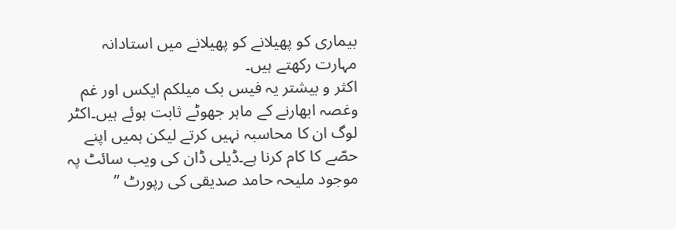بیماری کو پھیلانے کو پھیلانے میں استادانہ مہارت رکھتے ہیں۔
اکثر و بیشتر یہ فیس بک میلکم ایکس اور غم وغصہ ابھارنے کے ماہر جھوٹے ثابت ہوئے ہیں۔اکٹر لوگ ان کا محاسبہ نہیں کرتے لیکن ہمیں اپنے حصّے کا کام کرنا ہے۔ڈیلی ڈان کی ویب سائٹ پہ موجود ملیحہ حامد صدیقی کی رپورٹ ”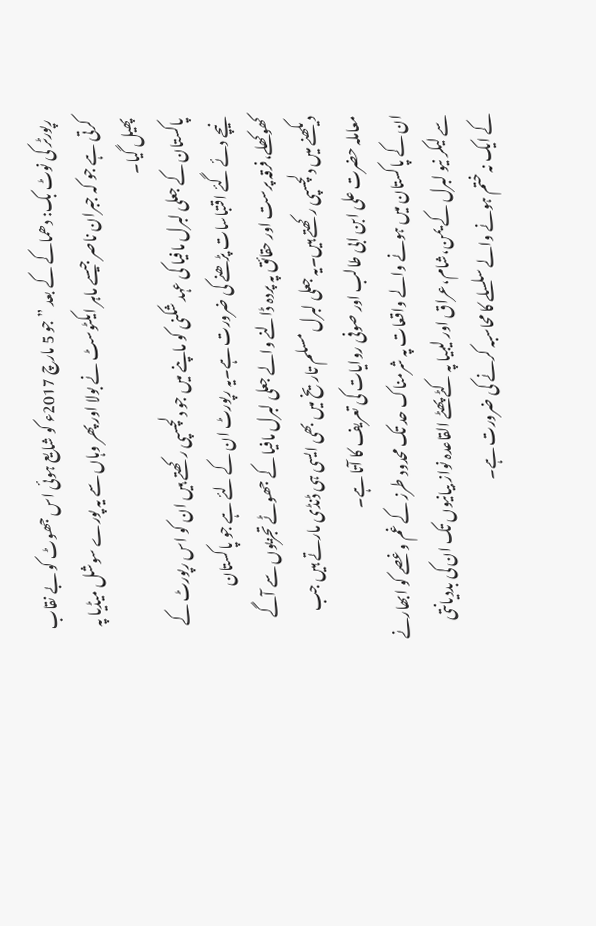رپورٹر کی نوٹ بک: دھماکے کے بعد ” جو 5 مارچ 2017ء کو شایع ہوئی اس جھوٹ کو بے نقاب کرتی ہے جو کہ جبران ناصر جیسے ماہر ایکٹوسٹ نے بولا اور پھر وہاں سے یہ پورے سوشل میڈیا پہ پھیل گیا۔
پاکستان کے جعلی لبرل مافیا کی عہد شکنی کو ماپنے میں جو دلچسپی رکھتے ہیں ان کو اس رپورٹ کے نیچے دئے گئے اقتباسات پڑھنے کی ضرورت ہے۔یہ رپورٹ ان کے لئے ہے جو پاکستان کھوکھلے،فرقہ پرست اور حقائق پہ پردہ ڈالنے والے جعلی لبرل مافیا کے جھوٹے تجزیوں سے آگے دیکھنے میں دلچسپی رکھتے ہیں۔یہ جعلی لبرل مسلم تاریخ میں بھی ایسی ہی ڈنڈی مارتے ہیں جب معاملہ حضرت علی ابن ابی طالب اور صوفی روایات کی تعریف کا آتا ہے۔
ان کے پاکستان میں ہونے والے واقعات پہ شرمناک حد تک محدود طرز کے غم وغصے کو ابھارنے سے لیکر نیو لبرل کے یمن،شام،عراق اور لیبیا پہ کٹے پھٹے القاعدہ نواز بیانیوں تک ان کی بددیانتی کے ایک نہ ختم ہونے والے سلسلے کا محاسبہ کرنے کی ضرورت ہے۔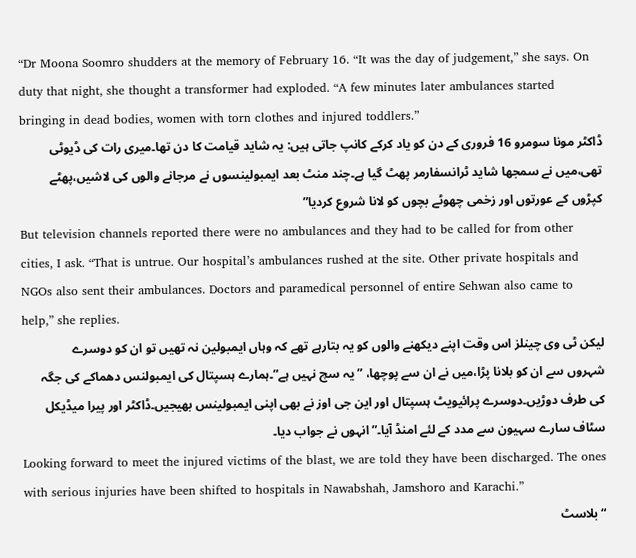“Dr Moona Soomro shudders at the memory of February 16. “It was the day of judgement,” she says. On duty that night, she thought a transformer had exploded. “A few minutes later ambulances started bringing in dead bodies, women with torn clothes and injured toddlers.”
ڈاکٹر مونا سومرو 16 فروری کے دن کو یاد کرکے کانپ جاتی ہیں: یہ شاید قیامت کا دن تھا۔میری رات کی ڈیوٹی تھی،میں نے سمجھا شاید ٹرانسفارمر پھٹ گیا ہے۔چند منٹ بعد ایمبولینسوں نے مرجانے والوں کی لاشیں،پھٹے کپڑوں کے عورتوں اور زخمی چھوٹے بچوں کو لانا شروع کردیا”
But television channels reported there were no ambulances and they had to be called for from other cities, I ask. “That is untrue. Our hospital’s ambulances rushed at the site. Other private hospitals and NGOs also sent their ambulances. Doctors and paramedical personnel of entire Sehwan also came to help,” she replies.
لیکن ٹی وی چینلز اس وقت اپنے دیکھنے والوں کو یہ بتارہے تھے کہ وہاں ایمبولین نہ تھیں تو ان کو دوسرے شہروں سے ان کو بلانا پڑا،میں نے ان سے پوچھا، ” یہ سچ نہیں ہے”۔ہمارے ہسپتال کی ایمبولنس دھماکے کی جگہ کی طرف دوڑیں۔دوسرے پرائیویٹ ہسپتال اور این جی اوز نے بھی اپنی ایمبولینس بھیجیں۔ڈاکٹر اور پیرا میڈیکل سٹاف سارے سہیون سے مدد کے لئے امنڈ آیا۔”انہوں نے جواب دیا۔
Looking forward to meet the injured victims of the blast, we are told they have been discharged. The ones with serious injuries have been shifted to hospitals in Nawabshah, Jamshoro and Karachi.”
“بلاسٹ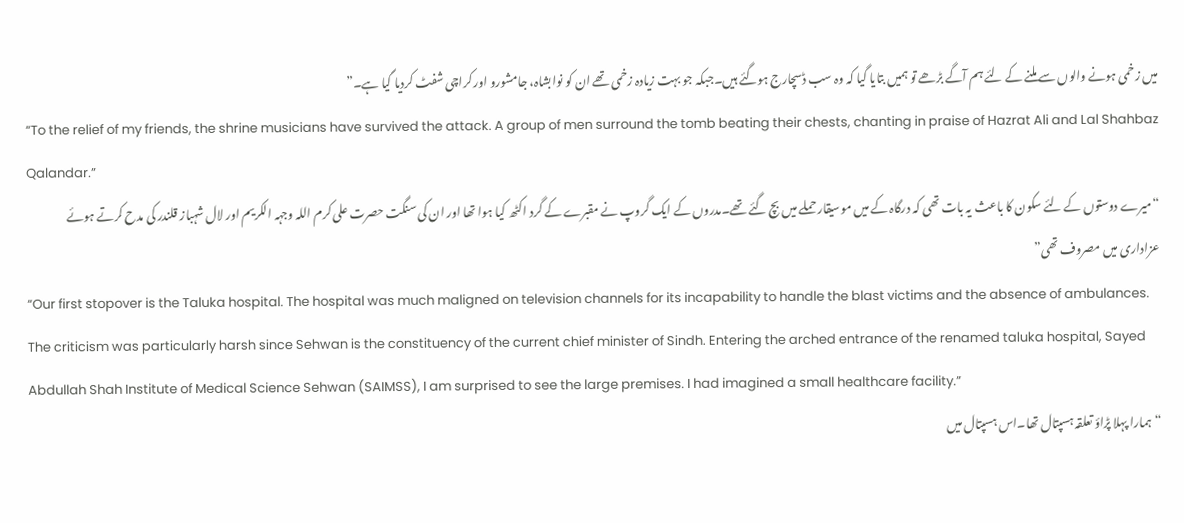میں زخمی ہونے والوں سے ملنے کے لئے ہم آگے بڑھے تو ہمیں بتایا گیا کہ وہ سب ڈسچارج ہوگئے ہیں۔جبکہ جو بہت زیادہ زخمی تھے ان کو نوابشاہ، جامشورو اور کراچی شفٹ کردیا گیا ہے۔”
“To the relief of my friends, the shrine musicians have survived the attack. A group of men surround the tomb beating their chests, chanting in praise of Hazrat Ali and Lal Shahbaz Qalandar.”
“میرے دوستوں کے لئے سکون کا باعث یہ بات تھی کہ درگاہ کے میں موسیقار حملے میں بچ گئے تھے۔مدروں کے ایک گروپ نے مقبرے کے گرد اکٹھ کیا ہوا تھا اور ان کی سنگت حصرت علی کرم اللہ وجہہ الکریم اور لال شہباز قلندر کی مدح کرتے ہوئے عزاداری میں مصروف تھی”
“Our first stopover is the Taluka hospital. The hospital was much maligned on television channels for its incapability to handle the blast victims and the absence of ambulances. The criticism was particularly harsh since Sehwan is the constituency of the current chief minister of Sindh. Entering the arched entrance of the renamed taluka hospital, Sayed Abdullah Shah Institute of Medical Science Sehwan (SAIMSS), I am surprised to see the large premises. I had imagined a small healthcare facility.”
“ہمارا پہلا پڑاؤ تعلقہ ہسپتال تھا۔اس ہسپتال میں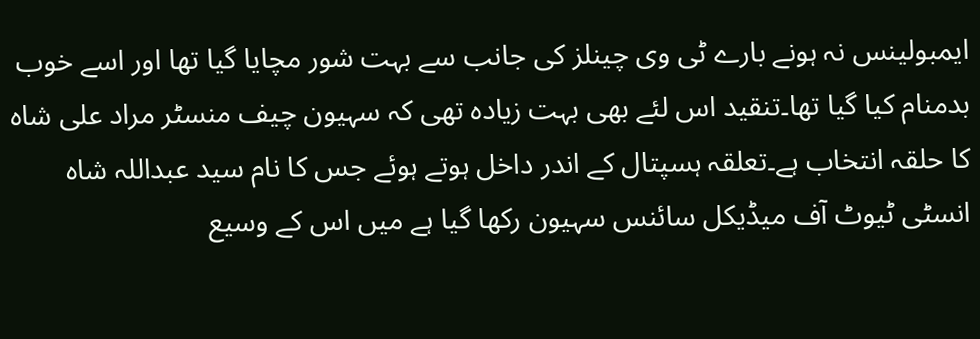ایمبولینس نہ ہونے بارے ٹی وی چینلز کی جانب سے بہت شور مچایا گیا تھا اور اسے خوب بدمنام کیا گیا تھا۔تنقید اس لئے بھی بہت زیادہ تھی کہ سہیون چیف منسٹر مراد علی شاہ کا حلقہ انتخاب ہے۔تعلقہ ہسپتال کے اندر داخل ہوتے ہوئے جس کا نام سید عبداللہ شاہ انسٹی ٹیوٹ آف میڈیکل سائنس سہیون رکھا گیا ہے میں اس کے وسیع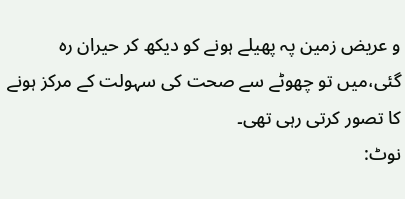و عریض زمین پہ پھیلے ہونے کو دیکھ کر حیران رہ گئی،میں تو چھوٹے سے صحت کی سہولت کے مرکز ہونے کا تصور کرتی رہی تھی۔
نوٹ: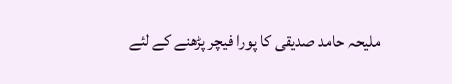ملیحہ حامد صدیقی کا پورا فیچر پڑھنے کے لئے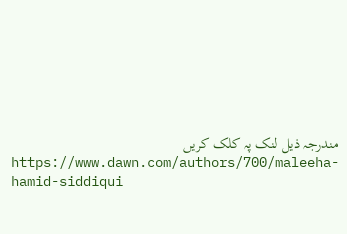مندرجہ ذیل لنک پہ کلک کریں
https://www.dawn.com/authors/700/maleeha-hamid-siddiqui